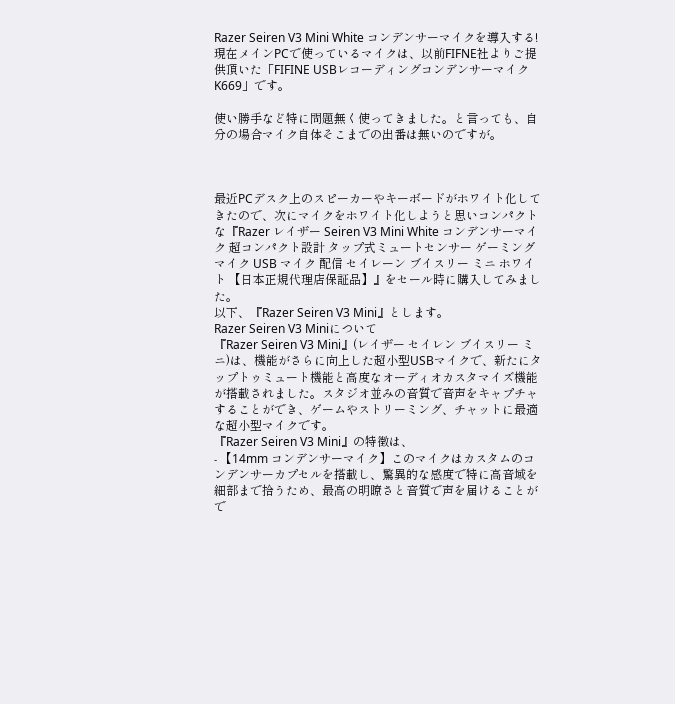Razer Seiren V3 Mini White コンデンサーマイクを導入する!
現在メインPCで使っているマイクは、以前FIFNE社よりご提供頂いた「FIFINE USBレコーディングコンデンサーマイク K669」です。

使い勝手など特に問題無く使ってきました。と言っても、自分の場合マイク自体そこまでの出番は無いのですが。



最近PCデスク上のスピーカーやキーボードがホワイト化してきたので、次にマイクをホワイト化しようと思いコンパクトな『Razer レイザー Seiren V3 Mini White コンデンサーマイク 超コンパクト設計 タップ式ミュートセンサー ゲーミングマイク USB マイク 配信 セイレーン ブイスリー ミニ ホワイト 【日本正規代理店保証品】』をセール時に購入してみました。
以下、『Razer Seiren V3 Mini』とします。
Razer Seiren V3 Miniについて
『Razer Seiren V3 Mini』(レイザー セイレン ブイスリー ミニ)は、機能がさらに向上した超小型USBマイクで、新たにタップトゥミュート機能と高度なオーディオカスタマイズ機能が搭載されました。スタジオ並みの音質で音声をキャプチャすることができ、ゲームやストリーミング、チャットに最適な超小型マイクです。
『Razer Seiren V3 Mini』の特徴は、
- 【14mm コンデンサーマイク】このマイクはカスタムのコンデンサーカプセルを搭載し、驚異的な感度で特に高音域を細部まで拾うため、最高の明瞭さと音質で声を届けることがで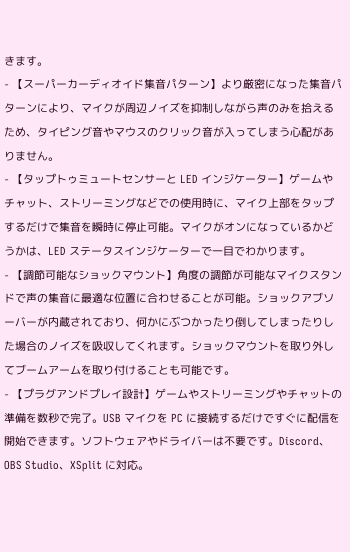きます。
- 【スーパーカーディオイド集音パターン】より厳密になった集音パターンにより、マイクが周辺ノイズを抑制しながら声のみを拾えるため、タイピング音やマウスのクリック音が入ってしまう心配がありません。
- 【タップトゥミュートセンサーと LED インジケーター】ゲームやチャット、ストリーミングなどでの使用時に、マイク上部をタップするだけで集音を瞬時に停止可能。マイクがオンになっているかどうかは、LED ステータスインジケーターで一目でわかります。
- 【調節可能なショックマウント】角度の調節が可能なマイクスタンドで声の集音に最適な位置に合わせることが可能。ショックアブソーバーが内蔵されており、何かにぶつかったり倒してしまったりした場合のノイズを吸収してくれます。ショックマウントを取り外してブームアームを取り付けることも可能です。
- 【プラグアンドプレイ設計】ゲームやストリーミングやチャットの準備を数秒で完了。USB マイクを PC に接続するだけですぐに配信を開始できます。ソフトウェアやドライバーは不要です。Discord、OBS Studio、XSplit に対応。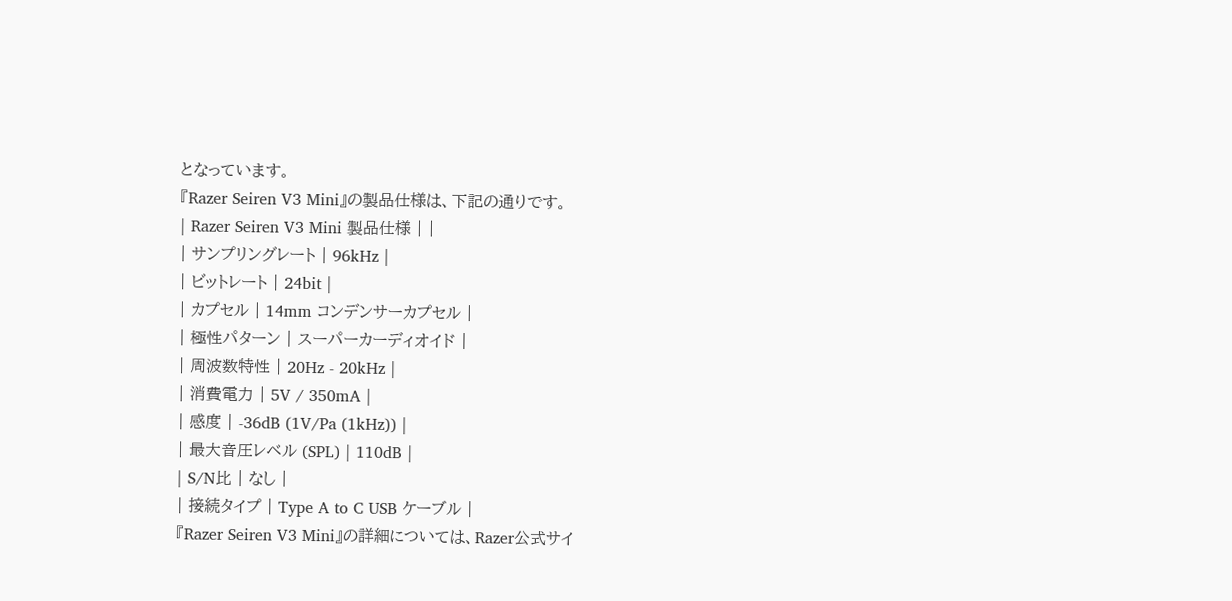となっています。
『Razer Seiren V3 Mini』の製品仕様は、下記の通りです。
| Razer Seiren V3 Mini 製品仕様 | |
| サンプリングレート | 96kHz |
| ビットレート | 24bit |
| カプセル | 14mm コンデンサーカプセル |
| 極性パターン | スーパーカーディオイド |
| 周波数特性 | 20Hz - 20kHz |
| 消費電力 | 5V / 350mA |
| 感度 | -36dB (1V/Pa (1kHz)) |
| 最大音圧レベル (SPL) | 110dB |
| S/N比 | なし |
| 接続タイプ | Type A to C USB ケーブル |
『Razer Seiren V3 Mini』の詳細については、Razer公式サイ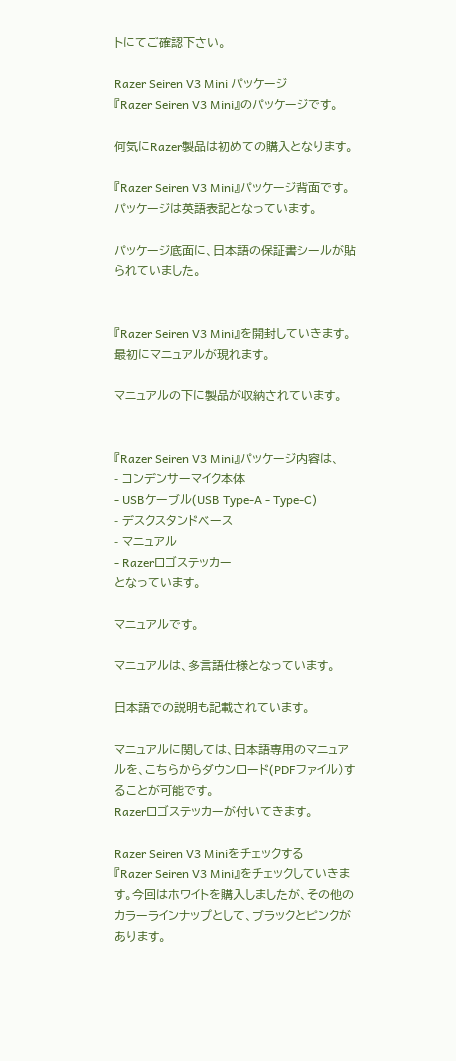トにてご確認下さい。

Razer Seiren V3 Mini パッケージ
『Razer Seiren V3 Mini』のパッケージです。

何気にRazer製品は初めての購入となります。

『Razer Seiren V3 Mini』パッケージ背面です。パッケージは英語表記となっています。

パッケージ底面に、日本語の保証書シールが貼られていました。


『Razer Seiren V3 Mini』を開封していきます。最初にマニュアルが現れます。

マニュアルの下に製品が収納されています。


『Razer Seiren V3 Mini』パッケージ内容は、
- コンデンサーマイク本体
- USBケーブル(USB Type-A - Type-C)
- デスクスタンドベース
- マニュアル
- Razerロゴステッカー
となっています。

マニュアルです。

マニュアルは、多言語仕様となっています。

日本語での説明も記載されています。

マニュアルに関しては、日本語専用のマニュアルを、こちらからダウンロード(PDFファイル)することが可能です。
Razerロゴステッカーが付いてきます。

Razer Seiren V3 Miniをチェックする
『Razer Seiren V3 Mini』をチェックしていきます。今回はホワイトを購入しましたが、その他のカラーラインナップとして、ブラックとピンクがあります。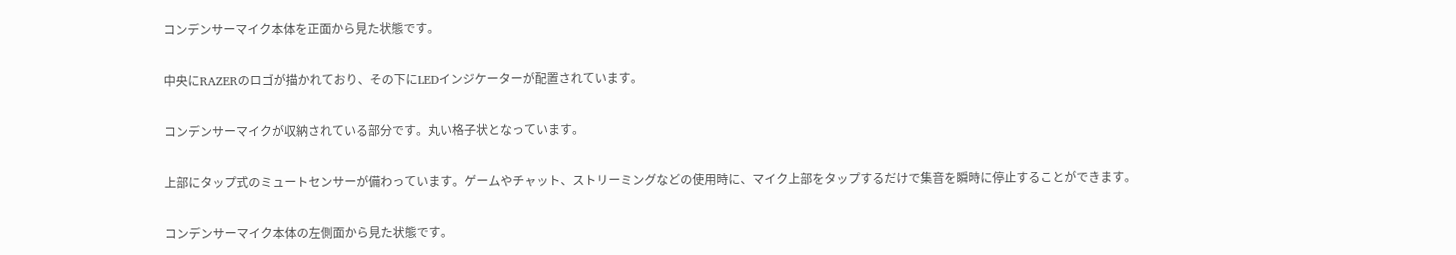コンデンサーマイク本体を正面から見た状態です。

中央にRAZERのロゴが描かれており、その下にLEDインジケーターが配置されています。

コンデンサーマイクが収納されている部分です。丸い格子状となっています。

上部にタップ式のミュートセンサーが備わっています。ゲームやチャット、ストリーミングなどの使用時に、マイク上部をタップするだけで集音を瞬時に停止することができます。

コンデンサーマイク本体の左側面から見た状態です。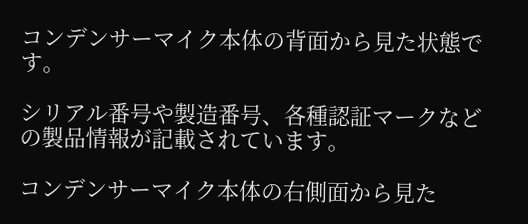コンデンサーマイク本体の背面から見た状態です。

シリアル番号や製造番号、各種認証マークなどの製品情報が記載されています。

コンデンサーマイク本体の右側面から見た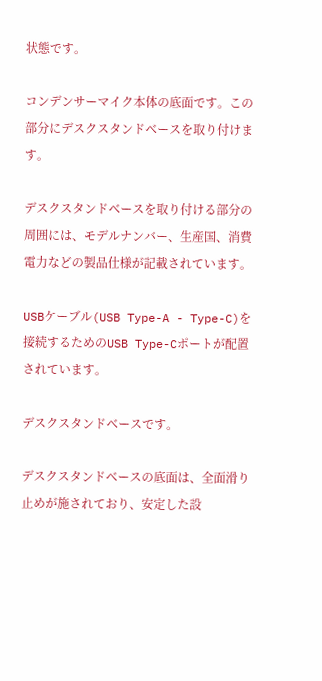状態です。

コンデンサーマイク本体の底面です。この部分にデスクスタンドベースを取り付けます。

デスクスタンドベースを取り付ける部分の周囲には、モデルナンバー、生産国、消費電力などの製品仕様が記載されています。

USBケーブル(USB Type-A - Type-C)を接続するためのUSB Type-Cポートが配置されています。

デスクスタンドベースです。

デスクスタンドベースの底面は、全面滑り止めが施されており、安定した設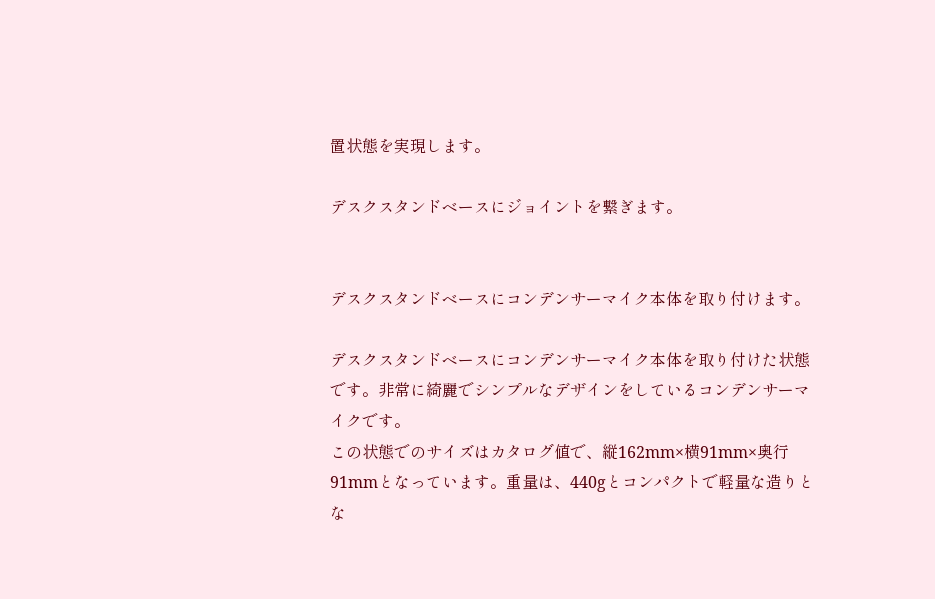置状態を実現します。

デスクスタンドベースにジョイントを繋ぎます。


デスクスタンドベースにコンデンサーマイク本体を取り付けます。

デスクスタンドベースにコンデンサーマイク本体を取り付けた状態です。非常に綺麗でシンプルなデザインをしているコンデンサーマイクです。
この状態でのサイズはカタログ値で、縦162mm×横91mm×奥行91mmとなっています。重量は、440gとコンパクトで軽量な造りとな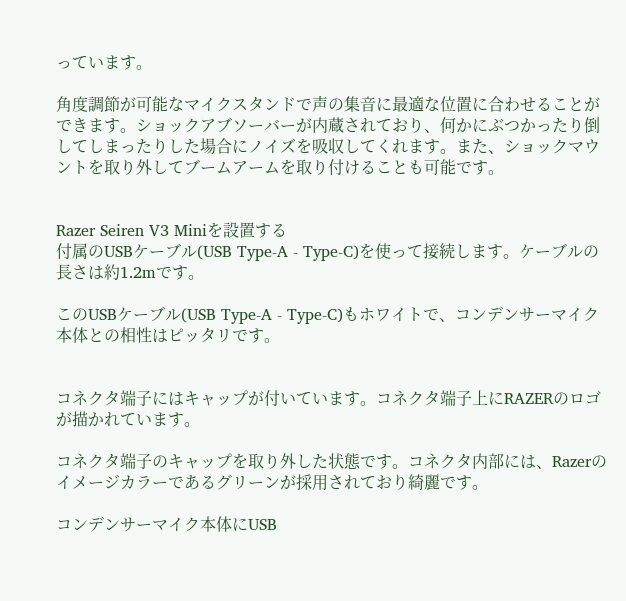っています。

角度調節が可能なマイクスタンドで声の集音に最適な位置に合わせることができます。ショックアブソーバーが内蔵されており、何かにぶつかったり倒してしまったりした場合にノイズを吸収してくれます。また、ショックマウントを取り外してブームアームを取り付けることも可能です。


Razer Seiren V3 Miniを設置する
付属のUSBケーブル(USB Type-A - Type-C)を使って接続します。ケーブルの長さは約1.2mです。

このUSBケーブル(USB Type-A - Type-C)もホワイトで、コンデンサーマイク本体との相性はピッタリです。


コネクタ端子にはキャップが付いています。コネクタ端子上にRAZERのロゴが描かれています。

コネクタ端子のキャップを取り外した状態です。コネクタ内部には、Razerのイメージカラーであるグリーンが採用されており綺麗です。

コンデンサーマイク本体にUSB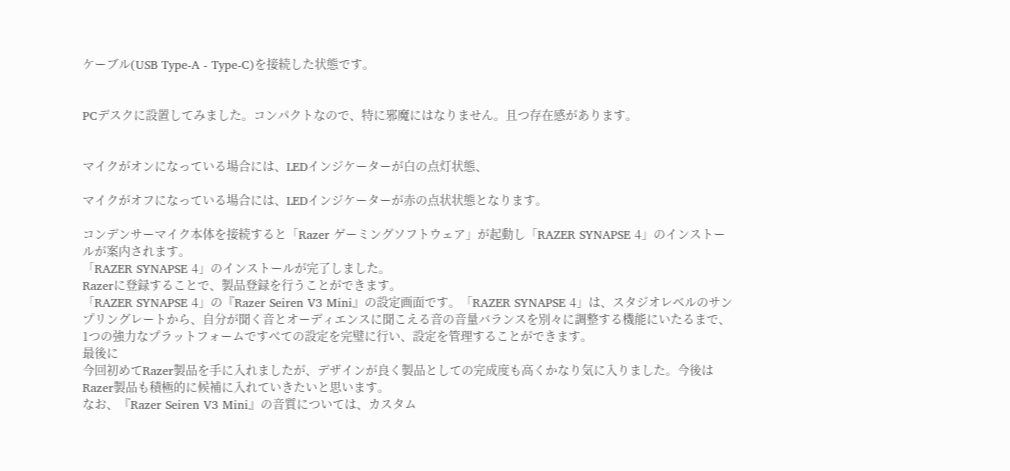ケーブル(USB Type-A - Type-C)を接続した状態です。


PCデスクに設置してみました。コンパクトなので、特に邪魔にはなりません。且つ存在感があります。


マイクがオンになっている場合には、LEDインジケーターが白の点灯状態、

マイクがオフになっている場合には、LEDインジケーターが赤の点状状態となります。

コンデンサーマイク本体を接続すると「Razer ゲーミングソフトウェア」が起動し「RAZER SYNAPSE 4」のインストールが案内されます。
「RAZER SYNAPSE 4」のインストールが完了しました。
Razerに登録することで、製品登録を行うことができます。
「RAZER SYNAPSE 4」の『Razer Seiren V3 Mini』の設定画面です。「RAZER SYNAPSE 4」は、スタジオレベルのサンプリングレートから、自分が聞く音とオーディエンスに聞こえる音の音量バランスを別々に調整する機能にいたるまで、1つの強力なプラットフォームですべての設定を完璧に行い、設定を管理することができます。
最後に
今回初めてRazer製品を手に入れましたが、デザインが良く製品としての完成度も高くかなり気に入りました。今後はRazer製品も積極的に候補に入れていきたいと思います。
なお、『Razer Seiren V3 Mini』の音質については、カスタム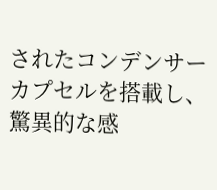されたコンデンサーカプセルを搭載し、驚異的な感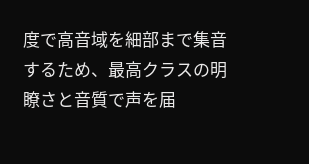度で高音域を細部まで集音するため、最高クラスの明瞭さと音質で声を届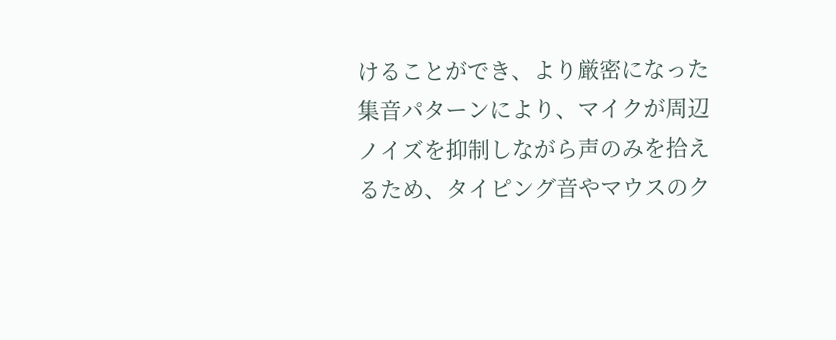けることができ、より厳密になった集音パターンにより、マイクが周辺ノイズを抑制しながら声のみを拾えるため、タイピング音やマウスのク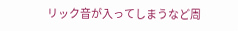リック音が入ってしまうなど周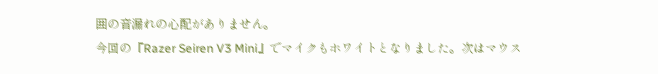囲の音漏れの心配がありません。
今回の『Razer Seiren V3 Mini』でマイクもホワイトとなりました。次はマウス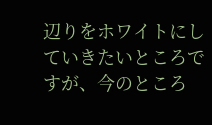辺りをホワイトにしていきたいところですが、今のところ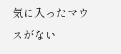気に入ったマウスがない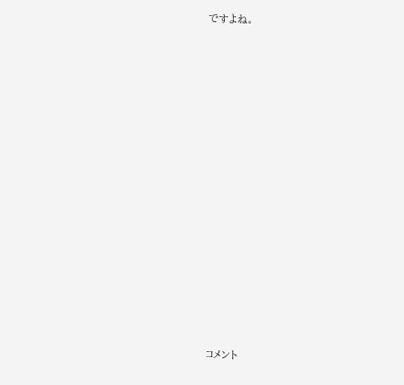ですよね。




















コメント